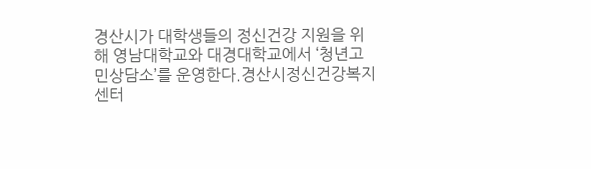경산시가 대학생들의 정신건강 지원을 위해 영남대학교와 대경대학교에서 ‘청년고민상담소’를 운영한다.경산시정신건강복지센터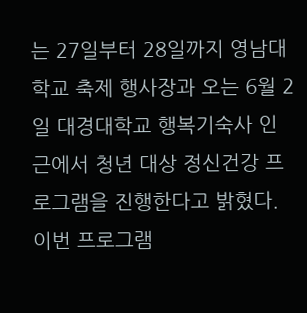는 27일부터 28일까지 영남대학교 축제 행사장과 오는 6월 2일 대경대학교 행복기숙사 인근에서 청년 대상 정신건강 프로그램을 진행한다고 밝혔다.이번 프로그램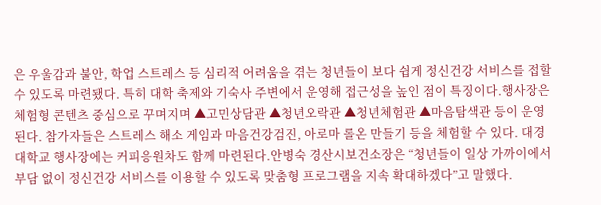은 우울감과 불안, 학업 스트레스 등 심리적 어려움을 겪는 청년들이 보다 쉽게 정신건강 서비스를 접할 수 있도록 마련됐다. 특히 대학 축제와 기숙사 주변에서 운영해 접근성을 높인 점이 특징이다.행사장은 체험형 콘텐츠 중심으로 꾸며지며 ▲고민상담관 ▲청년오락관 ▲청년체험관 ▲마음탐색관 등이 운영된다. 참가자들은 스트레스 해소 게임과 마음건강검진, 아로마 롤온 만들기 등을 체험할 수 있다. 대경대학교 행사장에는 커피응원차도 함께 마련된다.안병숙 경산시보건소장은 “청년들이 일상 가까이에서 부담 없이 정신건강 서비스를 이용할 수 있도록 맞춤형 프로그램을 지속 확대하겠다”고 말했다.